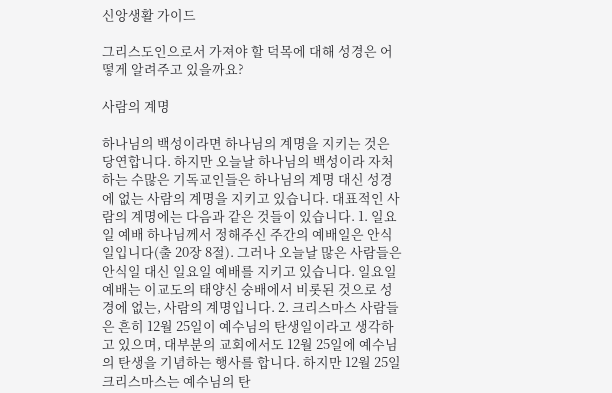신앙생활 가이드

그리스도인으로서 가져야 할 덕목에 대해 성경은 어떻게 알려주고 있을까요?

사람의 계명

하나님의 백성이라면 하나님의 계명을 지키는 것은 당연합니다. 하지만 오늘날 하나님의 백성이라 자처하는 수많은 기독교인들은 하나님의 계명 대신 성경에 없는 사람의 계명을 지키고 있습니다. 대표적인 사람의 계명에는 다음과 같은 것들이 있습니다. 1. 일요일 예배 하나님께서 정해주신 주간의 예배일은 안식일입니다(출 20장 8절). 그러나 오늘날 많은 사람들은 안식일 대신 일요일 예배를 지키고 있습니다. 일요일 예배는 이교도의 태양신 숭배에서 비롯된 것으로 성경에 없는, 사람의 계명입니다. 2. 크리스마스 사람들은 흔히 12월 25일이 예수님의 탄생일이라고 생각하고 있으며, 대부분의 교회에서도 12월 25일에 예수님의 탄생을 기념하는 행사를 합니다. 하지만 12월 25일 크리스마스는 예수님의 탄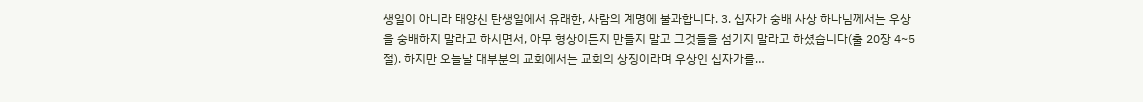생일이 아니라 태양신 탄생일에서 유래한, 사람의 계명에 불과합니다. 3. 십자가 숭배 사상 하나님께서는 우상을 숭배하지 말라고 하시면서, 아무 형상이든지 만들지 말고 그것들을 섬기지 말라고 하셨습니다(출 20장 4~5절). 하지만 오늘날 대부분의 교회에서는 교회의 상징이라며 우상인 십자가를…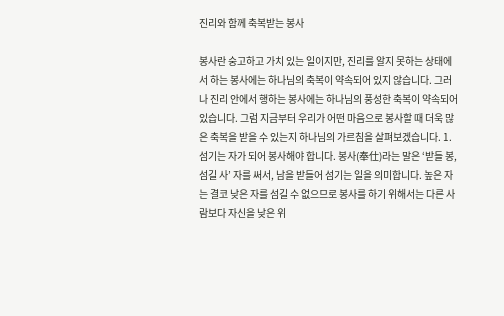진리와 함께 축복받는 봉사

봉사란 숭고하고 가치 있는 일이지만, 진리를 알지 못하는 상태에서 하는 봉사에는 하나님의 축복이 약속되어 있지 않습니다. 그러나 진리 안에서 행하는 봉사에는 하나님의 풍성한 축복이 약속되어 있습니다. 그럼 지금부터 우리가 어떤 마음으로 봉사할 때 더욱 많은 축복을 받을 수 있는지 하나님의 가르침을 살펴보겠습니다. 1. 섬기는 자가 되어 봉사해야 합니다. 봉사(奉仕)라는 말은 ‘받들 봉, 섬길 사’ 자를 써서, 남을 받들어 섬기는 일을 의미합니다. 높은 자는 결코 낮은 자를 섬길 수 없으므로 봉사를 하기 위해서는 다른 사람보다 자신을 낮은 위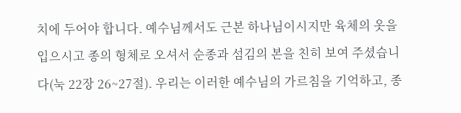치에 두어야 합니다. 예수님께서도 근본 하나님이시지만 육체의 옷을 입으시고 종의 형체로 오셔서 순종과 섬김의 본을 친히 보여 주셨습니다(눅 22장 26~27절). 우리는 이러한 예수님의 가르침을 기억하고, 종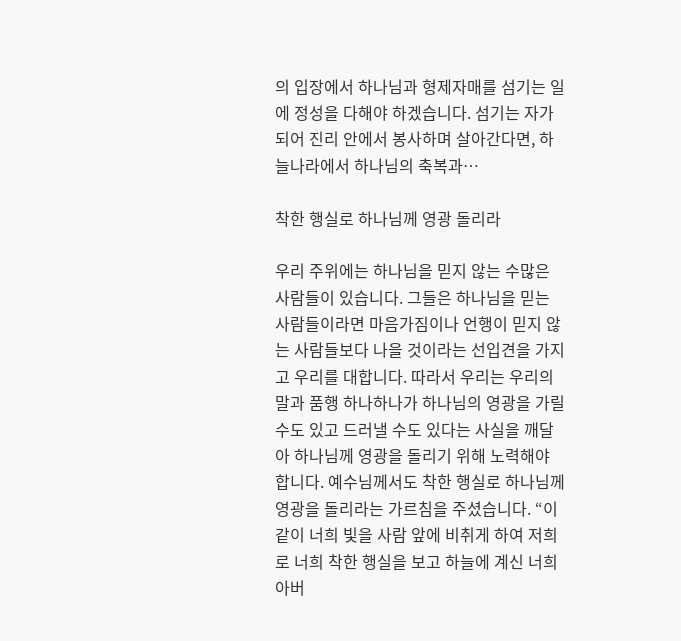의 입장에서 하나님과 형제자매를 섬기는 일에 정성을 다해야 하겠습니다. 섬기는 자가 되어 진리 안에서 봉사하며 살아간다면, 하늘나라에서 하나님의 축복과…

착한 행실로 하나님께 영광 돌리라

우리 주위에는 하나님을 믿지 않는 수많은 사람들이 있습니다. 그들은 하나님을 믿는 사람들이라면 마음가짐이나 언행이 믿지 않는 사람들보다 나을 것이라는 선입견을 가지고 우리를 대합니다. 따라서 우리는 우리의 말과 품행 하나하나가 하나님의 영광을 가릴 수도 있고 드러낼 수도 있다는 사실을 깨달아 하나님께 영광을 돌리기 위해 노력해야 합니다. 예수님께서도 착한 행실로 하나님께 영광을 돌리라는 가르침을 주셨습니다. “이같이 너희 빛을 사람 앞에 비취게 하여 저희로 너희 착한 행실을 보고 하늘에 계신 너희 아버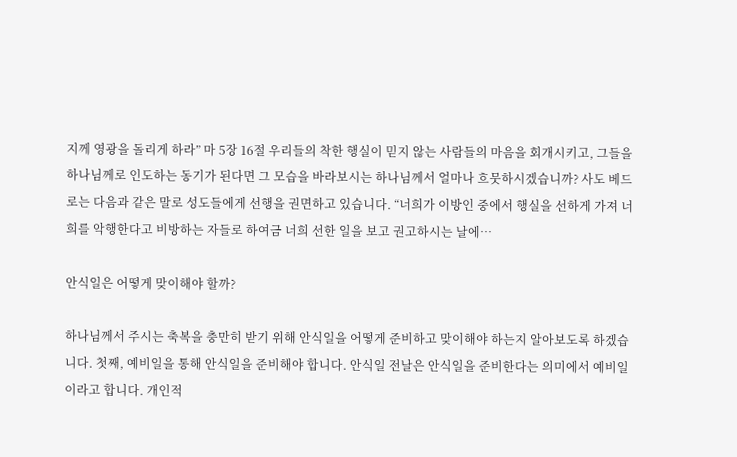지께 영광을 돌리게 하라” 마 5장 16절 우리들의 착한 행실이 믿지 않는 사람들의 마음을 회개시키고, 그들을 하나님께로 인도하는 동기가 된다면 그 모습을 바라보시는 하나님께서 얼마나 흐뭇하시겠습니까? 사도 베드로는 다음과 같은 말로 성도들에게 선행을 권면하고 있습니다. “너희가 이방인 중에서 행실을 선하게 가져 너희를 악행한다고 비방하는 자들로 하여금 너희 선한 일을 보고 권고하시는 날에…

안식일은 어떻게 맞이해야 할까?

하나님께서 주시는 축복을 충만히 받기 위해 안식일을 어떻게 준비하고 맞이해야 하는지 알아보도록 하겠습니다. 첫째, 예비일을 통해 안식일을 준비해야 합니다. 안식일 전날은 안식일을 준비한다는 의미에서 예비일이라고 합니다. 개인적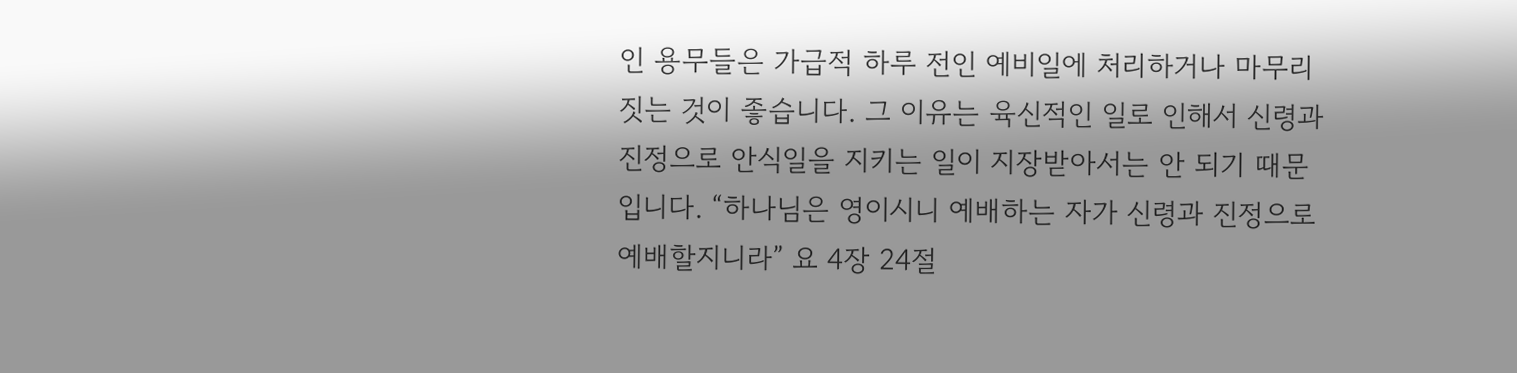인 용무들은 가급적 하루 전인 예비일에 처리하거나 마무리 짓는 것이 좋습니다. 그 이유는 육신적인 일로 인해서 신령과 진정으로 안식일을 지키는 일이 지장받아서는 안 되기 때문입니다. “하나님은 영이시니 예배하는 자가 신령과 진정으로 예배할지니라” 요 4장 24절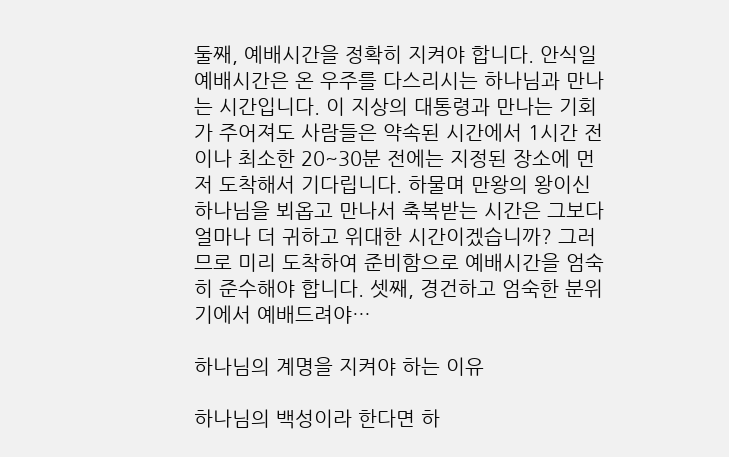둘째, 예배시간을 정확히 지켜야 합니다. 안식일 예배시간은 온 우주를 다스리시는 하나님과 만나는 시간입니다. 이 지상의 대통령과 만나는 기회가 주어져도 사람들은 약속된 시간에서 1시간 전이나 최소한 20~30분 전에는 지정된 장소에 먼저 도착해서 기다립니다. 하물며 만왕의 왕이신 하나님을 뵈옵고 만나서 축복받는 시간은 그보다 얼마나 더 귀하고 위대한 시간이겠습니까? 그러므로 미리 도착하여 준비함으로 예배시간을 엄숙히 준수해야 합니다. 셋째, 경건하고 엄숙한 분위기에서 예배드려야…

하나님의 계명을 지켜야 하는 이유

하나님의 백성이라 한다면 하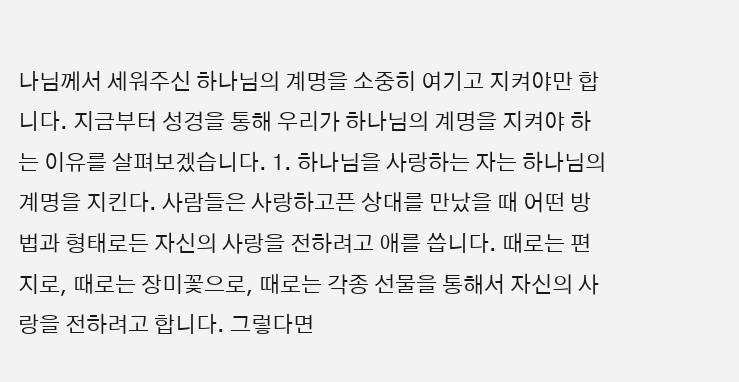나님께서 세워주신 하나님의 계명을 소중히 여기고 지켜야만 합니다. 지금부터 성경을 통해 우리가 하나님의 계명을 지켜야 하는 이유를 살펴보겠습니다. 1. 하나님을 사랑하는 자는 하나님의 계명을 지킨다. 사람들은 사랑하고픈 상대를 만났을 때 어떤 방법과 형태로든 자신의 사랑을 전하려고 애를 씁니다. 때로는 편지로, 때로는 장미꽃으로, 때로는 각종 선물을 통해서 자신의 사랑을 전하려고 합니다. 그렇다면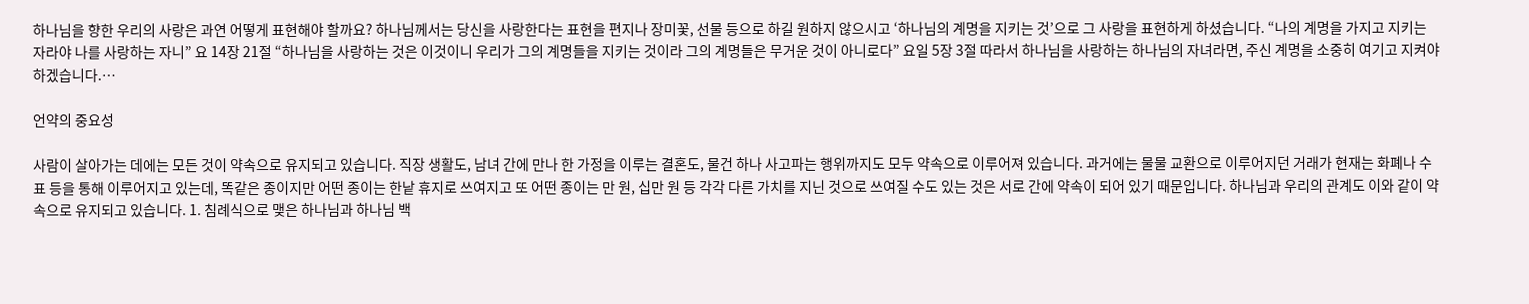하나님을 향한 우리의 사랑은 과연 어떻게 표현해야 할까요? 하나님께서는 당신을 사랑한다는 표현을 편지나 장미꽃, 선물 등으로 하길 원하지 않으시고 ‘하나님의 계명을 지키는 것’으로 그 사랑을 표현하게 하셨습니다. “나의 계명을 가지고 지키는 자라야 나를 사랑하는 자니” 요 14장 21절 “하나님을 사랑하는 것은 이것이니 우리가 그의 계명들을 지키는 것이라 그의 계명들은 무거운 것이 아니로다” 요일 5장 3절 따라서 하나님을 사랑하는 하나님의 자녀라면, 주신 계명을 소중히 여기고 지켜야 하겠습니다.…

언약의 중요성

사람이 살아가는 데에는 모든 것이 약속으로 유지되고 있습니다. 직장 생활도, 남녀 간에 만나 한 가정을 이루는 결혼도, 물건 하나 사고파는 행위까지도 모두 약속으로 이루어져 있습니다. 과거에는 물물 교환으로 이루어지던 거래가 현재는 화폐나 수표 등을 통해 이루어지고 있는데, 똑같은 종이지만 어떤 종이는 한낱 휴지로 쓰여지고 또 어떤 종이는 만 원, 십만 원 등 각각 다른 가치를 지닌 것으로 쓰여질 수도 있는 것은 서로 간에 약속이 되어 있기 때문입니다. 하나님과 우리의 관계도 이와 같이 약속으로 유지되고 있습니다. 1. 침례식으로 맺은 하나님과 하나님 백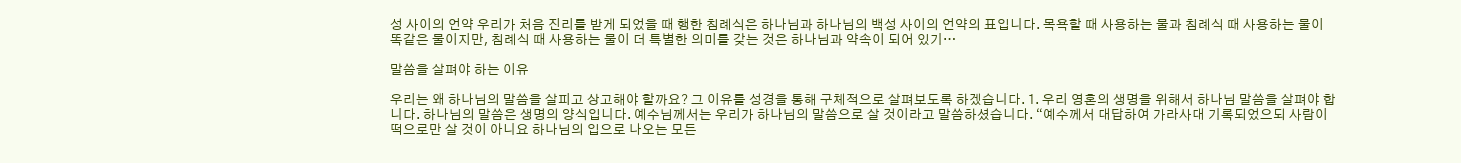성 사이의 언약 우리가 처음 진리를 받게 되었을 때 행한 침례식은 하나님과 하나님의 백성 사이의 언약의 표입니다. 목욕할 때 사용하는 물과 침례식 때 사용하는 물이 똑같은 물이지만, 침례식 때 사용하는 물이 더 특별한 의미를 갖는 것은 하나님과 약속이 되어 있기…

말씀을 살펴야 하는 이유

우리는 왜 하나님의 말씀을 살피고 상고해야 할까요? 그 이유를 성경을 통해 구체적으로 살펴보도록 하겠습니다. 1. 우리 영혼의 생명을 위해서 하나님 말씀을 살펴야 합니다. 하나님의 말씀은 생명의 양식입니다. 예수님께서는 우리가 하나님의 말씀으로 살 것이라고 말씀하셨습니다. “예수께서 대답하여 가라사대 기록되었으되 사람이 떡으로만 살 것이 아니요 하나님의 입으로 나오는 모든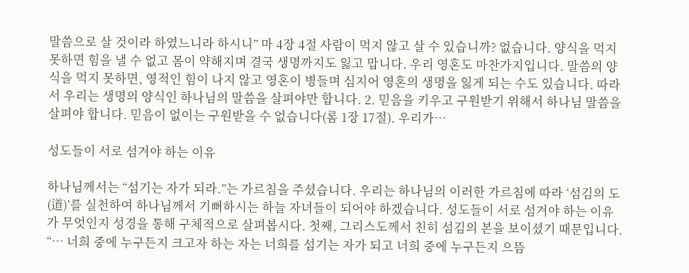말씀으로 살 것이라 하였느니라 하시니” 마 4장 4절 사람이 먹지 않고 살 수 있습니까? 없습니다. 양식을 먹지 못하면 힘을 낼 수 없고 몸이 약해지며 결국 생명까지도 잃고 맙니다. 우리 영혼도 마찬가지입니다. 말씀의 양식을 먹지 못하면, 영적인 힘이 나지 않고 영혼이 병들며 심지어 영혼의 생명을 잃게 되는 수도 있습니다. 따라서 우리는 생명의 양식인 하나님의 말씀을 살펴야만 합니다. 2. 믿음을 키우고 구원받기 위해서 하나님 말씀을 살펴야 합니다. 믿음이 없이는 구원받을 수 없습니다(롬 1장 17절). 우리가…

성도들이 서로 섬겨야 하는 이유

하나님께서는 “섬기는 자가 되라.”는 가르침을 주셨습니다. 우리는 하나님의 이러한 가르침에 따라 ‘섬김의 도(道)’를 실천하여 하나님께서 기뻐하시는 하늘 자녀들이 되어야 하겠습니다. 성도들이 서로 섬겨야 하는 이유가 무엇인지 성경을 통해 구체적으로 살펴봅시다. 첫째, 그리스도께서 친히 섬김의 본을 보이셨기 때문입니다. “… 너희 중에 누구든지 크고자 하는 자는 너희를 섬기는 자가 되고 너희 중에 누구든지 으뜸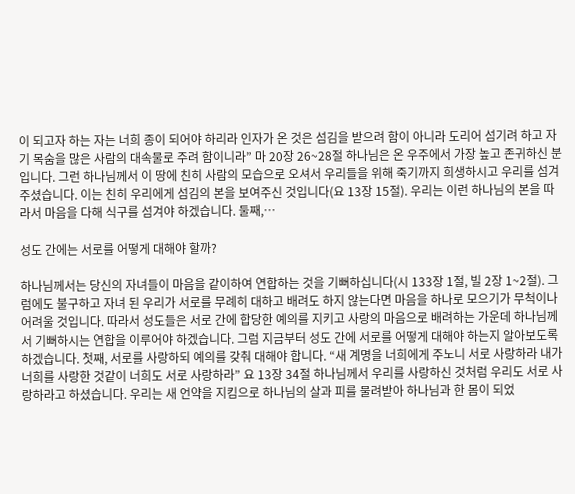이 되고자 하는 자는 너희 종이 되어야 하리라 인자가 온 것은 섬김을 받으려 함이 아니라 도리어 섬기려 하고 자기 목숨을 많은 사람의 대속물로 주려 함이니라” 마 20장 26~28절 하나님은 온 우주에서 가장 높고 존귀하신 분입니다. 그런 하나님께서 이 땅에 친히 사람의 모습으로 오셔서 우리들을 위해 죽기까지 희생하시고 우리를 섬겨주셨습니다. 이는 친히 우리에게 섬김의 본을 보여주신 것입니다(요 13장 15절). 우리는 이런 하나님의 본을 따라서 마음을 다해 식구를 섬겨야 하겠습니다. 둘째,…

성도 간에는 서로를 어떻게 대해야 할까?

하나님께서는 당신의 자녀들이 마음을 같이하여 연합하는 것을 기뻐하십니다(시 133장 1절, 빌 2장 1~2절). 그럼에도 불구하고 자녀 된 우리가 서로를 무례히 대하고 배려도 하지 않는다면 마음을 하나로 모으기가 무척이나 어려울 것입니다. 따라서 성도들은 서로 간에 합당한 예의를 지키고 사랑의 마음으로 배려하는 가운데 하나님께서 기뻐하시는 연합을 이루어야 하겠습니다. 그럼 지금부터 성도 간에 서로를 어떻게 대해야 하는지 알아보도록 하겠습니다. 첫째, 서로를 사랑하되 예의를 갖춰 대해야 합니다. “새 계명을 너희에게 주노니 서로 사랑하라 내가 너희를 사랑한 것같이 너희도 서로 사랑하라” 요 13장 34절 하나님께서 우리를 사랑하신 것처럼 우리도 서로 사랑하라고 하셨습니다. 우리는 새 언약을 지킴으로 하나님의 살과 피를 물려받아 하나님과 한 몸이 되었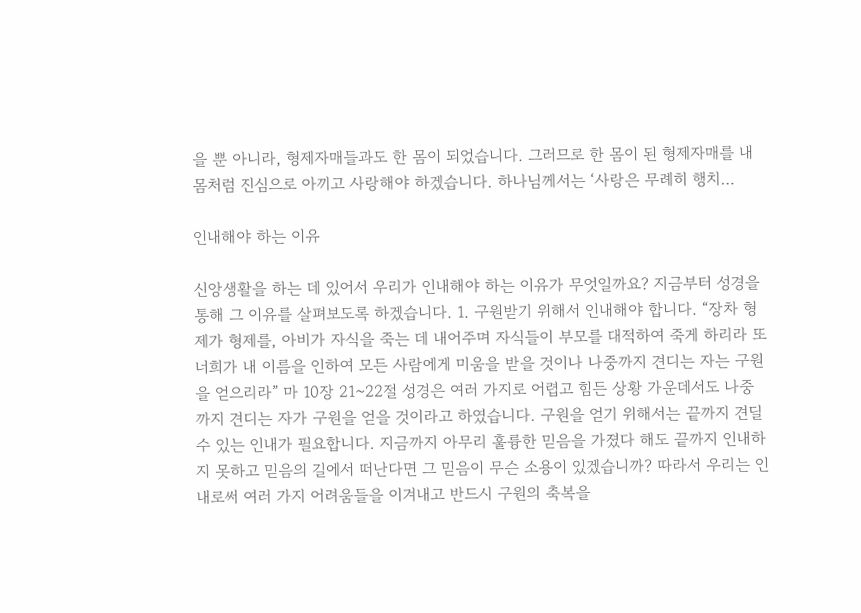을 뿐 아니라, 형제자매들과도 한 몸이 되었습니다. 그러므로 한 몸이 된 형제자매를 내 몸처럼 진심으로 아끼고 사랑해야 하겠습니다. 하나님께서는 ‘사랑은 무례히 행치…

인내해야 하는 이유

신앙생활을 하는 데 있어서 우리가 인내해야 하는 이유가 무엇일까요? 지금부터 성경을 통해 그 이유를 살펴보도록 하겠습니다. 1. 구원받기 위해서 인내해야 합니다. “장차 형제가 형제를, 아비가 자식을 죽는 데 내어주며 자식들이 부모를 대적하여 죽게 하리라 또 너희가 내 이름을 인하여 모든 사람에게 미움을 받을 것이나 나중까지 견디는 자는 구원을 얻으리라” 마 10장 21~22절 성경은 여러 가지로 어렵고 힘든 상황 가운데서도 나중까지 견디는 자가 구원을 얻을 것이라고 하였습니다. 구원을 얻기 위해서는 끝까지 견딜 수 있는 인내가 필요합니다. 지금까지 아무리 훌륭한 믿음을 가졌다 해도 끝까지 인내하지 못하고 믿음의 길에서 떠난다면 그 믿음이 무슨 소용이 있겠습니까? 따라서 우리는 인내로써 여러 가지 어려움들을 이겨내고 반드시 구원의 축복을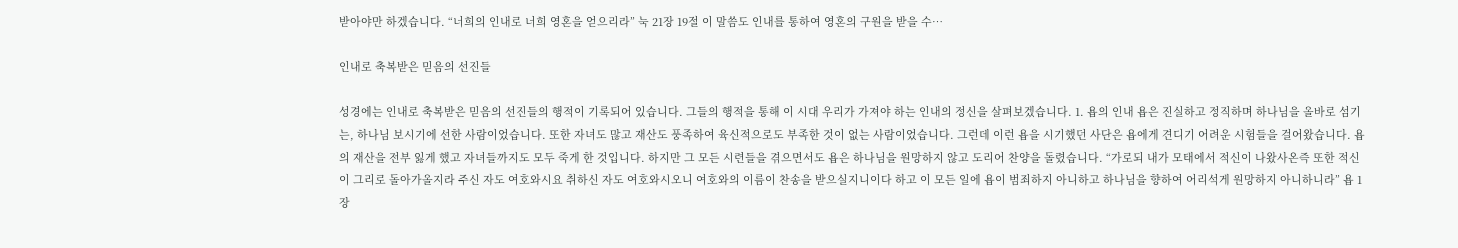받아야만 하겠습니다. “너희의 인내로 너희 영혼을 얻으리라” 눅 21장 19절 이 말씀도 인내를 통하여 영혼의 구원을 받을 수…

인내로 축복받은 믿음의 선진들

성경에는 인내로 축복받은 믿음의 선진들의 행적이 기록되어 있습니다. 그들의 행적을 통해 이 시대 우리가 가져야 하는 인내의 정신을 살펴보겠습니다. 1. 욥의 인내 욥은 진실하고 정직하며 하나님을 올바로 섬기는, 하나님 보시기에 선한 사람이었습니다. 또한 자녀도 많고 재산도 풍족하여 육신적으로도 부족한 것이 없는 사람이었습니다. 그런데 이런 욥을 시기했던 사단은 욥에게 견디기 어려운 시험들을 걸어왔습니다. 욥의 재산을 전부 잃게 했고 자녀들까지도 모두 죽게 한 것입니다. 하지만 그 모든 시련들을 겪으면서도 욥은 하나님을 원망하지 않고 도리어 찬양을 돌렸습니다. “가로되 내가 모태에서 적신이 나왔사온즉 또한 적신이 그리로 돌아가올지라 주신 자도 여호와시요 취하신 자도 여호와시오니 여호와의 이름이 찬송을 받으실지니이다 하고 이 모든 일에 욥이 범죄하지 아니하고 하나님을 향하여 어리석게 원망하지 아니하니라” 욥 1장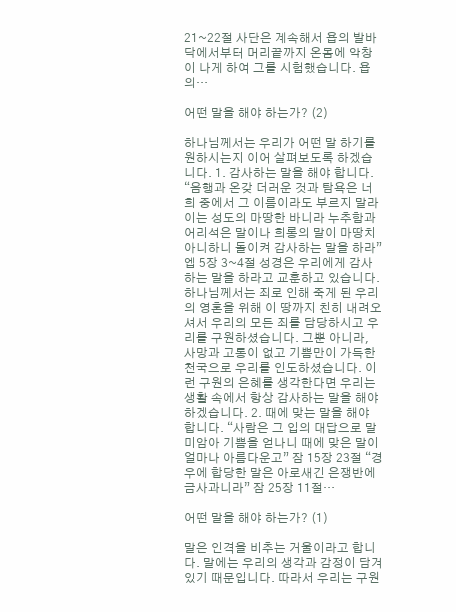21~22절 사단은 계속해서 욥의 발바닥에서부터 머리끝까지 온몸에 악창이 나게 하여 그를 시험했습니다. 욥의…

어떤 말을 해야 하는가? (2)

하나님께서는 우리가 어떤 말 하기를 원하시는지 이어 살펴보도록 하겠습니다. 1. 감사하는 말을 해야 합니다. “음행과 온갖 더러운 것과 탐욕은 너희 중에서 그 이름이라도 부르지 말라 이는 성도의 마땅한 바니라 누추함과 어리석은 말이나 희롱의 말이 마땅치 아니하니 돌이켜 감사하는 말을 하라” 엡 5장 3~4절 성경은 우리에게 감사하는 말을 하라고 교훈하고 있습니다. 하나님께서는 죄로 인해 죽게 된 우리의 영혼을 위해 이 땅까지 친히 내려오셔서 우리의 모든 죄를 담당하시고 우리를 구원하셨습니다. 그뿐 아니라, 사망과 고통이 없고 기쁨만이 가득한 천국으로 우리를 인도하셨습니다. 이런 구원의 은혜를 생각한다면 우리는 생활 속에서 항상 감사하는 말을 해야 하겠습니다. 2. 때에 맞는 말을 해야 합니다. “사람은 그 입의 대답으로 말미암아 기쁨을 얻나니 때에 맞은 말이 얼마나 아름다운고” 잠 15장 23절 “경우에 합당한 말은 아로새긴 은쟁반에 금사과니라” 잠 25장 11절…

어떤 말을 해야 하는가? (1)

말은 인격을 비추는 거울이라고 합니다. 말에는 우리의 생각과 감정이 담겨 있기 때문입니다. 따라서 우리는 구원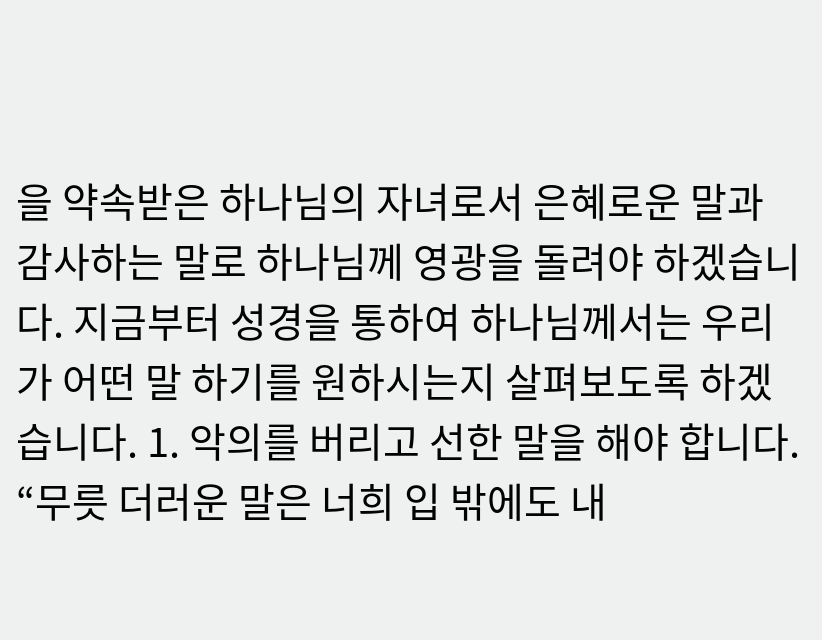을 약속받은 하나님의 자녀로서 은혜로운 말과 감사하는 말로 하나님께 영광을 돌려야 하겠습니다. 지금부터 성경을 통하여 하나님께서는 우리가 어떤 말 하기를 원하시는지 살펴보도록 하겠습니다. 1. 악의를 버리고 선한 말을 해야 합니다. “무릇 더러운 말은 너희 입 밖에도 내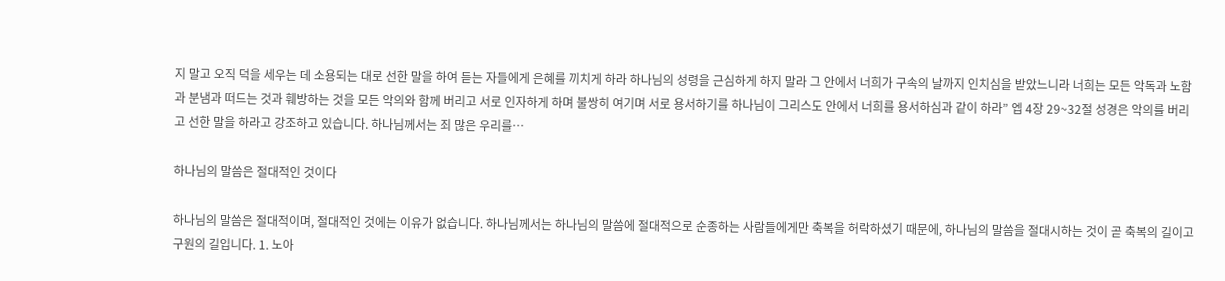지 말고 오직 덕을 세우는 데 소용되는 대로 선한 말을 하여 듣는 자들에게 은혜를 끼치게 하라 하나님의 성령을 근심하게 하지 말라 그 안에서 너희가 구속의 날까지 인치심을 받았느니라 너희는 모든 악독과 노함과 분냄과 떠드는 것과 훼방하는 것을 모든 악의와 함께 버리고 서로 인자하게 하며 불쌍히 여기며 서로 용서하기를 하나님이 그리스도 안에서 너희를 용서하심과 같이 하라” 엡 4장 29~32절 성경은 악의를 버리고 선한 말을 하라고 강조하고 있습니다. 하나님께서는 죄 많은 우리를…

하나님의 말씀은 절대적인 것이다

하나님의 말씀은 절대적이며, 절대적인 것에는 이유가 없습니다. 하나님께서는 하나님의 말씀에 절대적으로 순종하는 사람들에게만 축복을 허락하셨기 때문에, 하나님의 말씀을 절대시하는 것이 곧 축복의 길이고 구원의 길입니다. 1. 노아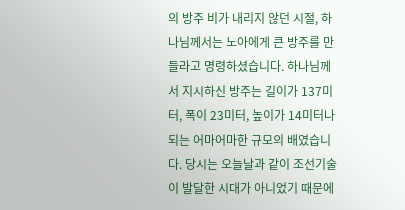의 방주 비가 내리지 않던 시절, 하나님께서는 노아에게 큰 방주를 만들라고 명령하셨습니다. 하나님께서 지시하신 방주는 길이가 137미터, 폭이 23미터, 높이가 14미터나 되는 어마어마한 규모의 배였습니다. 당시는 오늘날과 같이 조선기술이 발달한 시대가 아니었기 때문에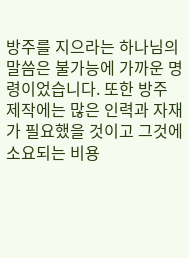방주를 지으라는 하나님의 말씀은 불가능에 가까운 명령이었습니다. 또한 방주 제작에는 많은 인력과 자재가 필요했을 것이고 그것에 소요되는 비용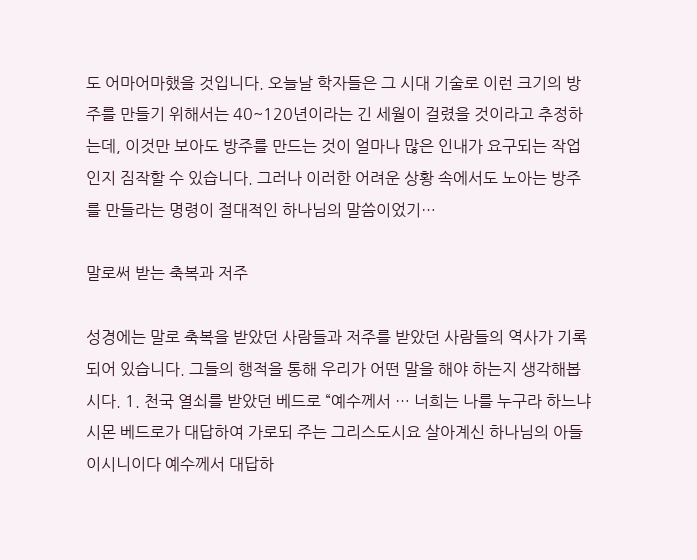도 어마어마했을 것입니다. 오늘날 학자들은 그 시대 기술로 이런 크기의 방주를 만들기 위해서는 40~120년이라는 긴 세월이 걸렸을 것이라고 추정하는데, 이것만 보아도 방주를 만드는 것이 얼마나 많은 인내가 요구되는 작업인지 짐작할 수 있습니다. 그러나 이러한 어려운 상황 속에서도 노아는 방주를 만들라는 명령이 절대적인 하나님의 말씀이었기…

말로써 받는 축복과 저주

성경에는 말로 축복을 받았던 사람들과 저주를 받았던 사람들의 역사가 기록되어 있습니다. 그들의 행적을 통해 우리가 어떤 말을 해야 하는지 생각해봅시다. 1. 천국 열쇠를 받았던 베드로 “예수께서 … 너희는 나를 누구라 하느냐 시몬 베드로가 대답하여 가로되 주는 그리스도시요 살아계신 하나님의 아들이시니이다 예수께서 대답하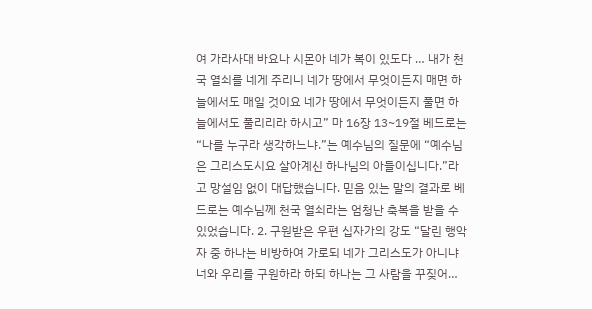여 가라사대 바요나 시몬아 네가 복이 있도다 … 내가 천국 열쇠를 네게 주리니 네가 땅에서 무엇이든지 매면 하늘에서도 매일 것이요 네가 땅에서 무엇이든지 풀면 하늘에서도 풀리리라 하시고” 마 16장 13~19절 베드로는 “나를 누구라 생각하느냐.”는 예수님의 질문에 “예수님은 그리스도시요 살아계신 하나님의 아들이십니다.”라고 망설임 없이 대답했습니다. 믿음 있는 말의 결과로 베드로는 예수님께 천국 열쇠라는 엄청난 축복을 받을 수 있었습니다. 2. 구원받은 우편 십자가의 강도 “달린 행악자 중 하나는 비방하여 가로되 네가 그리스도가 아니냐 너와 우리를 구원하라 하되 하나는 그 사람을 꾸짖어…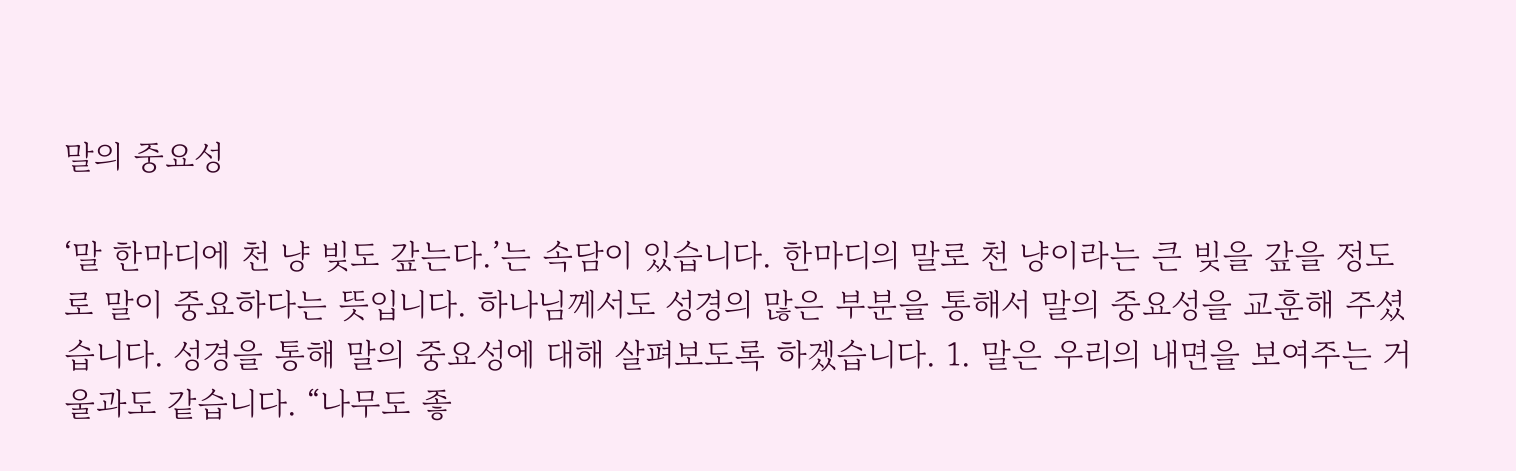말의 중요성

‘말 한마디에 천 냥 빚도 갚는다.’는 속담이 있습니다. 한마디의 말로 천 냥이라는 큰 빚을 갚을 정도로 말이 중요하다는 뜻입니다. 하나님께서도 성경의 많은 부분을 통해서 말의 중요성을 교훈해 주셨습니다. 성경을 통해 말의 중요성에 대해 살펴보도록 하겠습니다. 1. 말은 우리의 내면을 보여주는 거울과도 같습니다. “나무도 좋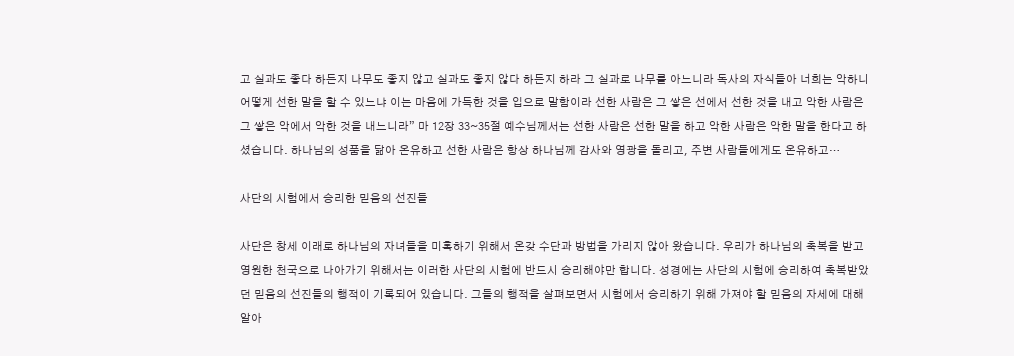고 실과도 좋다 하든지 나무도 좋지 않고 실과도 좋지 않다 하든지 하라 그 실과로 나무를 아느니라 독사의 자식들아 너희는 악하니 어떻게 선한 말을 할 수 있느냐 이는 마음에 가득한 것을 입으로 말함이라 선한 사람은 그 쌓은 선에서 선한 것을 내고 악한 사람은 그 쌓은 악에서 악한 것을 내느니라” 마 12장 33~35절 예수님께서는 선한 사람은 선한 말을 하고 악한 사람은 악한 말을 한다고 하셨습니다. 하나님의 성품을 닮아 온유하고 선한 사람은 항상 하나님께 감사와 영광을 돌리고, 주변 사람들에게도 온유하고…

사단의 시험에서 승리한 믿음의 선진들

사단은 창세 이래로 하나님의 자녀들을 미혹하기 위해서 온갖 수단과 방법을 가리지 않아 왔습니다. 우리가 하나님의 축복을 받고 영원한 천국으로 나아가기 위해서는 이러한 사단의 시험에 반드시 승리해야만 합니다. 성경에는 사단의 시험에 승리하여 축복받았던 믿음의 선진들의 행적이 기록되어 있습니다. 그들의 행적을 살펴보면서 시험에서 승리하기 위해 가져야 할 믿음의 자세에 대해 알아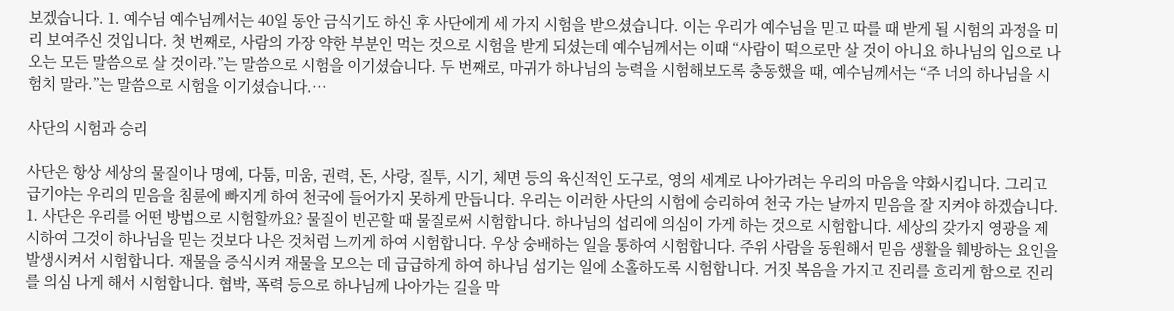보겠습니다. 1. 예수님 예수님께서는 40일 동안 금식기도 하신 후 사단에게 세 가지 시험을 받으셨습니다. 이는 우리가 예수님을 믿고 따를 때 받게 될 시험의 과정을 미리 보여주신 것입니다. 첫 번째로, 사람의 가장 약한 부분인 먹는 것으로 시험을 받게 되셨는데 예수님께서는 이때 “사람이 떡으로만 살 것이 아니요 하나님의 입으로 나오는 모든 말씀으로 살 것이라.”는 말씀으로 시험을 이기셨습니다. 두 번째로, 마귀가 하나님의 능력을 시험해보도록 충동했을 때, 예수님께서는 “주 너의 하나님을 시험치 말라.”는 말씀으로 시험을 이기셨습니다.…

사단의 시험과 승리

사단은 항상 세상의 물질이나 명예, 다툼, 미움, 권력, 돈, 사랑, 질투, 시기, 체면 등의 육신적인 도구로, 영의 세계로 나아가려는 우리의 마음을 약화시킵니다. 그리고 급기야는 우리의 믿음을 침륜에 빠지게 하여 천국에 들어가지 못하게 만듭니다. 우리는 이러한 사단의 시험에 승리하여 천국 가는 날까지 믿음을 잘 지켜야 하겠습니다. 1. 사단은 우리를 어떤 방법으로 시험할까요? 물질이 빈곤할 때 물질로써 시험합니다. 하나님의 섭리에 의심이 가게 하는 것으로 시험합니다. 세상의 갖가지 영광을 제시하여 그것이 하나님을 믿는 것보다 나은 것처럼 느끼게 하여 시험합니다. 우상 숭배하는 일을 통하여 시험합니다. 주위 사람을 동원해서 믿음 생활을 훼방하는 요인을 발생시켜서 시험합니다. 재물을 증식시켜 재물을 모으는 데 급급하게 하여 하나님 섬기는 일에 소홀하도록 시험합니다. 거짓 복음을 가지고 진리를 흐리게 함으로 진리를 의심 나게 해서 시험합니다. 협박, 폭력 등으로 하나님께 나아가는 길을 막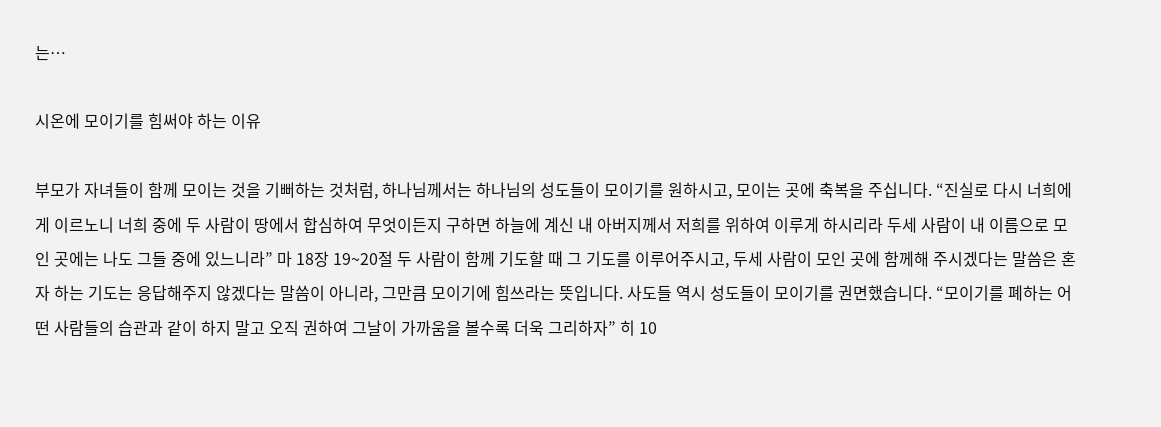는…

시온에 모이기를 힘써야 하는 이유

부모가 자녀들이 함께 모이는 것을 기뻐하는 것처럼, 하나님께서는 하나님의 성도들이 모이기를 원하시고, 모이는 곳에 축복을 주십니다. “진실로 다시 너희에게 이르노니 너희 중에 두 사람이 땅에서 합심하여 무엇이든지 구하면 하늘에 계신 내 아버지께서 저희를 위하여 이루게 하시리라 두세 사람이 내 이름으로 모인 곳에는 나도 그들 중에 있느니라” 마 18장 19~20절 두 사람이 함께 기도할 때 그 기도를 이루어주시고, 두세 사람이 모인 곳에 함께해 주시겠다는 말씀은 혼자 하는 기도는 응답해주지 않겠다는 말씀이 아니라, 그만큼 모이기에 힘쓰라는 뜻입니다. 사도들 역시 성도들이 모이기를 권면했습니다. “모이기를 폐하는 어떤 사람들의 습관과 같이 하지 말고 오직 권하여 그날이 가까움을 볼수록 더욱 그리하자” 히 10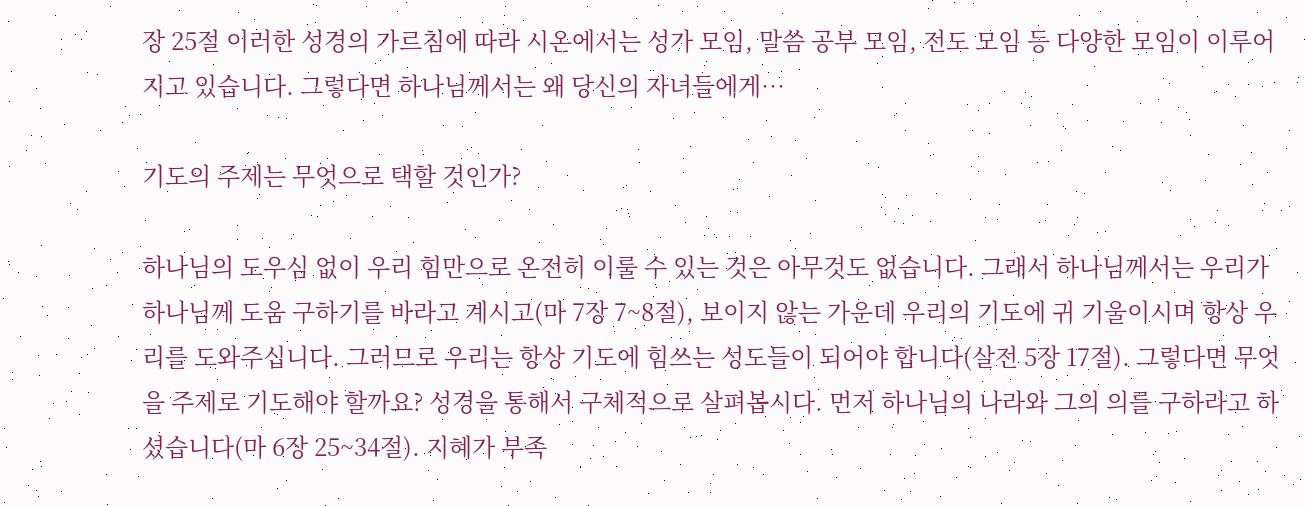장 25절 이러한 성경의 가르침에 따라 시온에서는 성가 모임, 말씀 공부 모임, 전도 모임 등 다양한 모임이 이루어지고 있습니다. 그렇다면 하나님께서는 왜 당신의 자녀들에게…

기도의 주제는 무엇으로 택할 것인가?

하나님의 도우심 없이 우리 힘만으로 온전히 이룰 수 있는 것은 아무것도 없습니다. 그래서 하나님께서는 우리가 하나님께 도움 구하기를 바라고 계시고(마 7장 7~8절), 보이지 않는 가운데 우리의 기도에 귀 기울이시며 항상 우리를 도와주십니다. 그러므로 우리는 항상 기도에 힘쓰는 성도들이 되어야 합니다(살전 5장 17절). 그렇다면 무엇을 주제로 기도해야 할까요? 성경을 통해서 구체적으로 살펴봅시다. 먼저 하나님의 나라와 그의 의를 구하라고 하셨습니다(마 6장 25~34절). 지혜가 부족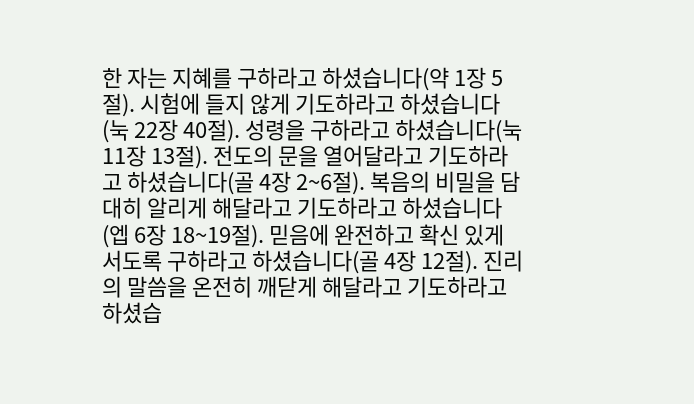한 자는 지혜를 구하라고 하셨습니다(약 1장 5절). 시험에 들지 않게 기도하라고 하셨습니다(눅 22장 40절). 성령을 구하라고 하셨습니다(눅 11장 13절). 전도의 문을 열어달라고 기도하라고 하셨습니다(골 4장 2~6절). 복음의 비밀을 담대히 알리게 해달라고 기도하라고 하셨습니다(엡 6장 18~19절). 믿음에 완전하고 확신 있게 서도록 구하라고 하셨습니다(골 4장 12절). 진리의 말씀을 온전히 깨닫게 해달라고 기도하라고 하셨습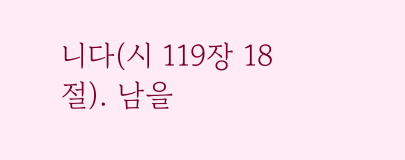니다(시 119장 18절). 남을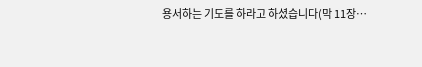용서하는 기도를 하라고 하셨습니다(막 11장…